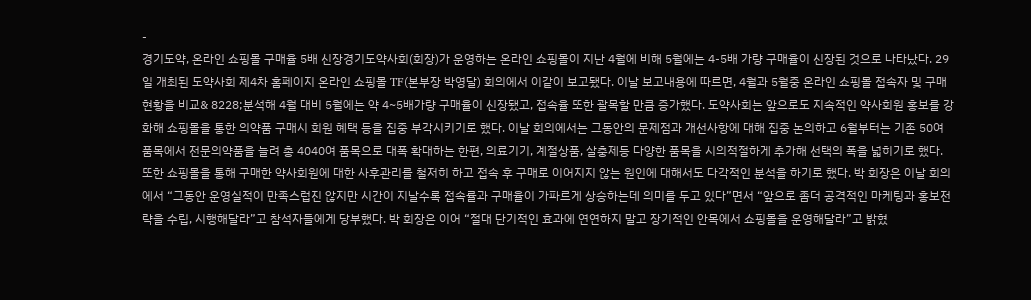-
경기도약, 온라인 쇼핑몰 구매율 5배 신장경기도약사회(회장)가 운영하는 온라인 쇼핑몰이 지난 4월에 비해 5월에는 4-5배 가량 구매율이 신장된 것으로 나타났다. 29일 개최된 도약사회 제4차 홈페이지 온라인 쇼핑몰 TF(본부장 박영달) 회의에서 이같이 보고됐다. 이날 보고내용에 따르면, 4월과 5월중 온라인 쇼핑몰 접속자 및 구매현황을 비교& 8228;분석해 4월 대비 5월에는 약 4~5배가량 구매율이 신장됐고, 접속율 또한 괄목할 만큼 증가했다. 도약사회는 앞으로도 지속적인 약사회원 홍보를 강화해 쇼핑몰을 통한 의약품 구매시 회원 혜택 등을 집중 부각시키기로 했다. 이날 회의에서는 그동안의 문제점과 개선사항에 대해 집중 논의하고 6월부터는 기존 50여 품목에서 전문의약품을 늘려 총 4040여 품목으로 대폭 확대하는 한편, 의료기기, 계절상품, 살충제등 다양한 품목을 시의적절하게 추가해 선택의 폭을 넓히기로 했다. 또한 쇼핑몰을 통해 구매한 약사회원에 대한 사후관리를 철저히 하고 접속 후 구매로 이어지지 않는 원인에 대해서도 다각적인 분석을 하기로 했다. 박 회장은 이날 회의에서 “그동안 운영실적이 만족스럽진 않지만 시간이 지날수록 접속률과 구매율이 가파르게 상승하는데 의미를 두고 있다”면서 “앞으로 좀더 공격적인 마케팅과 홍보전략을 수립, 시행해달라”고 참석자들에게 당부했다. 박 회장은 이어 “절대 단기적인 효과에 연연하지 말고 장기적인 안목에서 쇼핑몰을 운영해달라”고 밝혔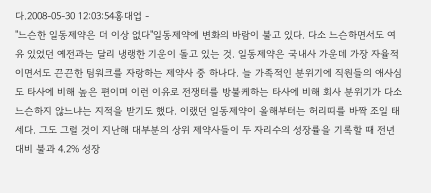다.2008-05-30 12:03:54홍대업 -
"느슨한 일동제약은 더 이상 없다"일동제약에 변화의 바람이 불고 있다. 다소 느슨하면서도 여유 있었던 예전과는 달리 냉랭한 기운이 돌고 있는 것. 일동제약은 국내사 가운데 가장 자율적이면서도 끈끈한 팀워크를 자랑하는 제약사 중 하나다. 늘 가족적인 분위기에 직원들의 애사심도 타사에 비해 높은 편이며 이런 이유로 전쟁터를 방불케하는 타사에 비해 회사 분위기가 다소 느슨하지 않느냐는 지적을 받기도 했다. 이랬던 일동제약이 올해부터는 허리띠를 바짝 조일 태세다. 그도 그럴 것이 지난해 대부분의 상위 제약사들이 두 자리수의 성장률을 기록할 때 전년대비 불과 4.2% 성장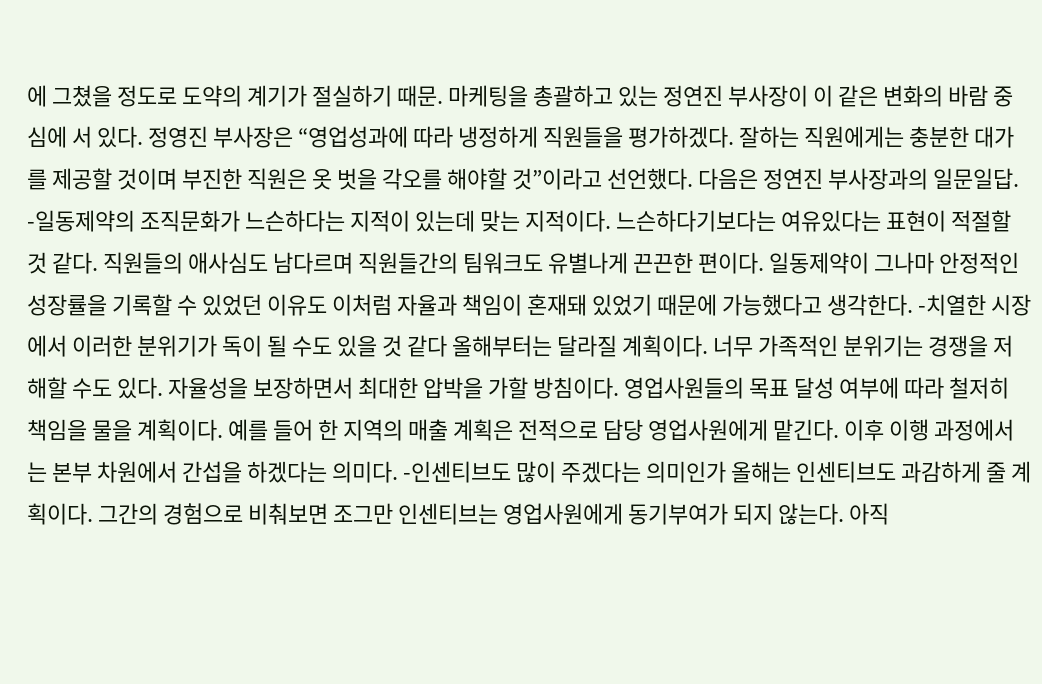에 그쳤을 정도로 도약의 계기가 절실하기 때문. 마케팅을 총괄하고 있는 정연진 부사장이 이 같은 변화의 바람 중심에 서 있다. 정영진 부사장은 “영업성과에 따라 냉정하게 직원들을 평가하겠다. 잘하는 직원에게는 충분한 대가를 제공할 것이며 부진한 직원은 옷 벗을 각오를 해야할 것”이라고 선언했다. 다음은 정연진 부사장과의 일문일답. -일동제약의 조직문화가 느슨하다는 지적이 있는데 맞는 지적이다. 느슨하다기보다는 여유있다는 표현이 적절할 것 같다. 직원들의 애사심도 남다르며 직원들간의 팀워크도 유별나게 끈끈한 편이다. 일동제약이 그나마 안정적인 성장률을 기록할 수 있었던 이유도 이처럼 자율과 책임이 혼재돼 있었기 때문에 가능했다고 생각한다. -치열한 시장에서 이러한 분위기가 독이 될 수도 있을 것 같다 올해부터는 달라질 계획이다. 너무 가족적인 분위기는 경쟁을 저해할 수도 있다. 자율성을 보장하면서 최대한 압박을 가할 방침이다. 영업사원들의 목표 달성 여부에 따라 철저히 책임을 물을 계획이다. 예를 들어 한 지역의 매출 계획은 전적으로 담당 영업사원에게 맡긴다. 이후 이행 과정에서는 본부 차원에서 간섭을 하겠다는 의미다. -인센티브도 많이 주겠다는 의미인가 올해는 인센티브도 과감하게 줄 계획이다. 그간의 경험으로 비춰보면 조그만 인센티브는 영업사원에게 동기부여가 되지 않는다. 아직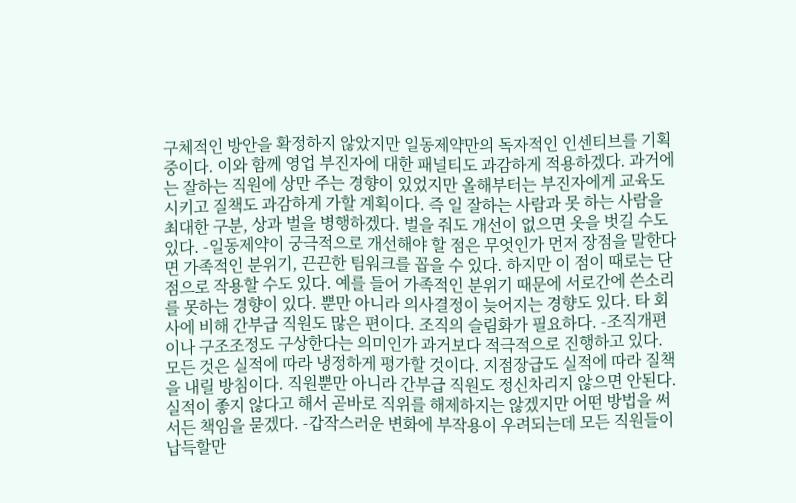구체적인 방안을 확정하지 않았지만 일동제약만의 독자적인 인센티브를 기획중이다. 이와 함께 영업 부진자에 대한 패널티도 과감하게 적용하겠다. 과거에는 잘하는 직원에 상만 주는 경향이 있었지만 올해부터는 부진자에게 교육도 시키고 질책도 과감하게 가할 계획이다. 즉 일 잘하는 사람과 못 하는 사람을 최대한 구분, 상과 벌을 병행하겠다. 벌을 줘도 개선이 없으면 옷을 벗길 수도 있다. -일동제약이 궁극적으로 개선해야 할 점은 무엇인가 먼저 장점을 말한다면 가족적인 분위기, 끈끈한 팀워크를 꼽을 수 있다. 하지만 이 점이 때로는 단점으로 작용할 수도 있다. 예를 들어 가족적인 분위기 때문에 서로간에 쓴소리를 못하는 경향이 있다. 뿐만 아니라 의사결정이 늦어지는 경향도 있다. 타 회사에 비해 간부급 직원도 많은 편이다. 조직의 슬림화가 필요하다. -조직개편이나 구조조정도 구상한다는 의미인가 과거보다 적극적으로 진행하고 있다. 모든 것은 실적에 따라 냉정하게 평가할 것이다. 지점장급도 실적에 따라 질책을 내릴 방침이다. 직원뿐만 아니라 간부급 직원도 정신차리지 않으면 안된다. 실적이 좋지 않다고 해서 곧바로 직위를 해제하지는 않겠지만 어떤 방법을 써서든 책임을 묻겠다. -갑작스러운 변화에 부작용이 우려되는데 모든 직원들이 납득할만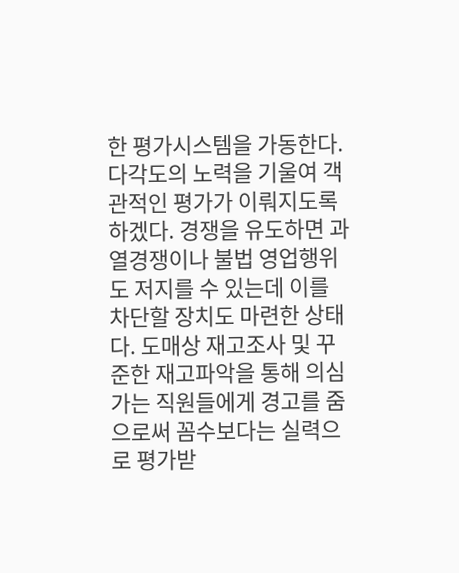한 평가시스템을 가동한다. 다각도의 노력을 기울여 객관적인 평가가 이뤄지도록 하겠다. 경쟁을 유도하면 과열경쟁이나 불법 영업행위도 저지를 수 있는데 이를 차단할 장치도 마련한 상태다. 도매상 재고조사 및 꾸준한 재고파악을 통해 의심가는 직원들에게 경고를 줌으로써 꼼수보다는 실력으로 평가받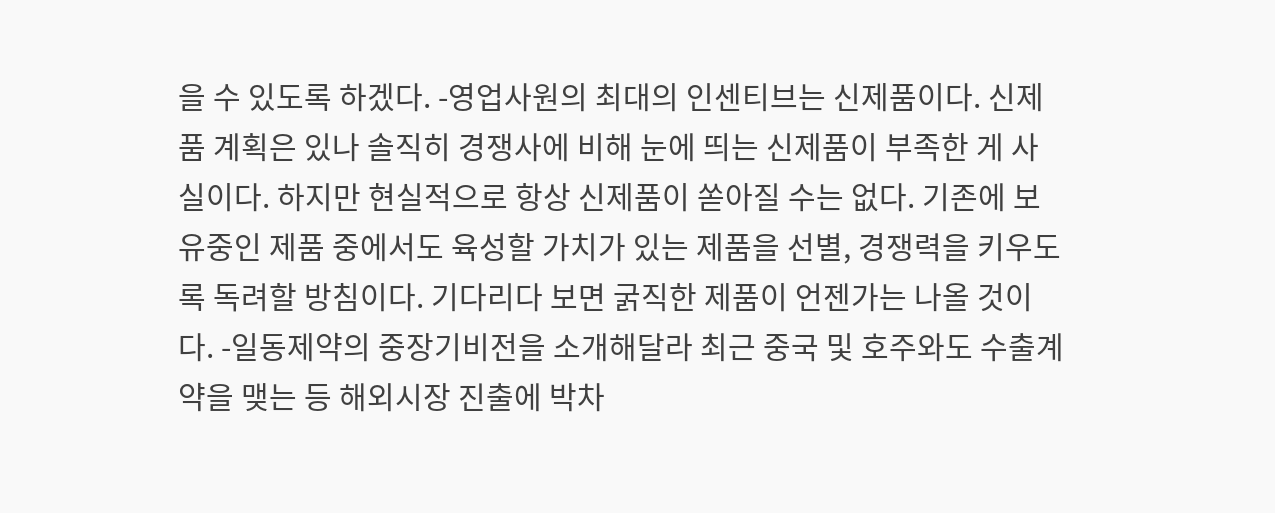을 수 있도록 하겠다. -영업사원의 최대의 인센티브는 신제품이다. 신제품 계획은 있나 솔직히 경쟁사에 비해 눈에 띄는 신제품이 부족한 게 사실이다. 하지만 현실적으로 항상 신제품이 쏟아질 수는 없다. 기존에 보유중인 제품 중에서도 육성할 가치가 있는 제품을 선별, 경쟁력을 키우도록 독려할 방침이다. 기다리다 보면 굵직한 제품이 언젠가는 나올 것이다. -일동제약의 중장기비전을 소개해달라 최근 중국 및 호주와도 수출계약을 맺는 등 해외시장 진출에 박차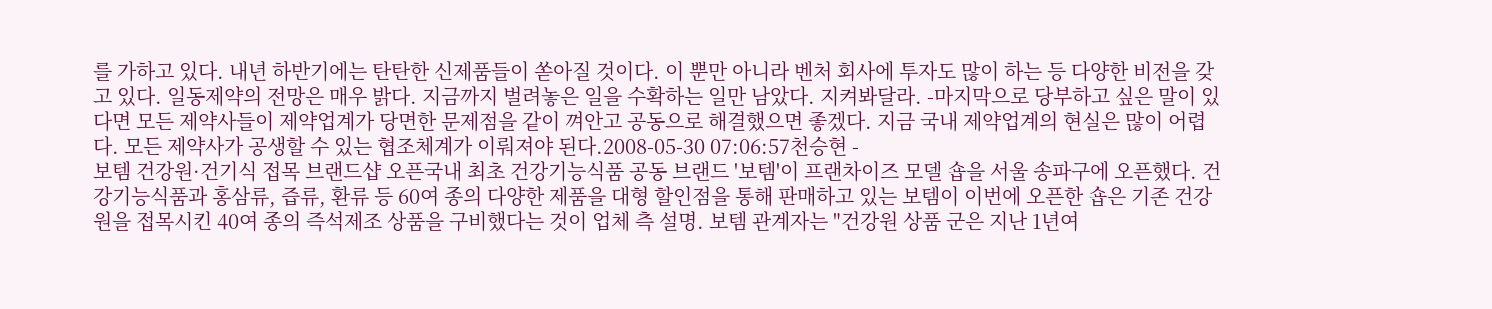를 가하고 있다. 내년 하반기에는 탄탄한 신제품들이 쏟아질 것이다. 이 뿐만 아니라 벤처 회사에 투자도 많이 하는 등 다양한 비전을 갖고 있다. 일동제약의 전망은 매우 밝다. 지금까지 벌려놓은 일을 수확하는 일만 남았다. 지켜봐달라. -마지막으로 당부하고 싶은 말이 있다면 모든 제약사들이 제약업계가 당면한 문제점을 같이 껴안고 공동으로 해결했으면 좋겠다. 지금 국내 제약업계의 현실은 많이 어렵다. 모든 제약사가 공생할 수 있는 협조체계가 이뤄져야 된다.2008-05-30 07:06:57천승현 -
보템 건강원·건기식 접목 브랜드샵 오픈국내 최초 건강기능식품 공동 브랜드 '보템'이 프랜차이즈 모델 숍을 서울 송파구에 오픈했다. 건강기능식품과 홍삼류, 즙류, 환류 등 60여 종의 다양한 제품을 대형 할인점을 통해 판매하고 있는 보템이 이번에 오픈한 숍은 기존 건강원을 접목시킨 40여 종의 즉석제조 상품을 구비했다는 것이 업체 측 설명. 보템 관계자는 "건강원 상품 군은 지난 1년여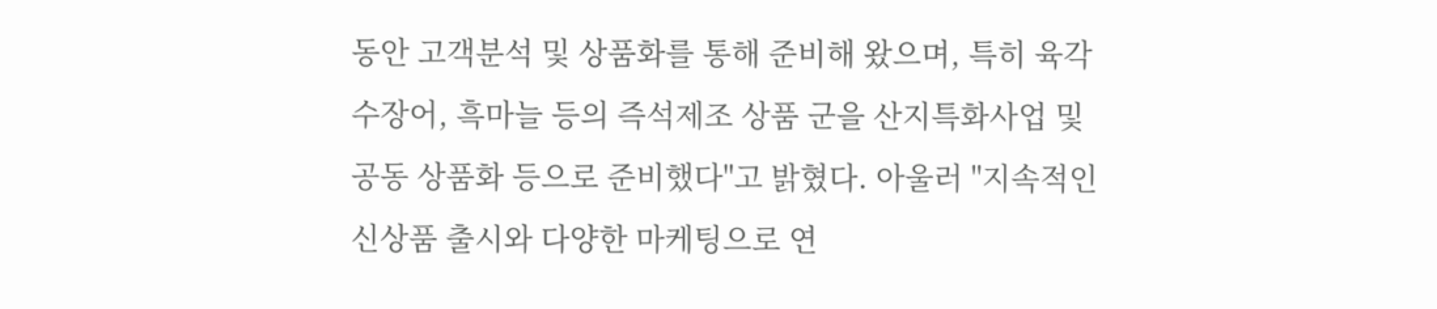동안 고객분석 및 상품화를 통해 준비해 왔으며, 특히 육각수장어, 흑마늘 등의 즉석제조 상품 군을 산지특화사업 및 공동 상품화 등으로 준비했다"고 밝혔다. 아울러 "지속적인 신상품 출시와 다양한 마케팅으로 연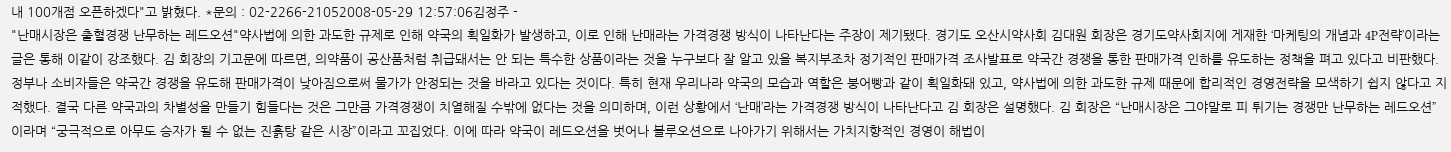내 100개점 오픈하겠다"고 밝혔다. *문의 : 02-2266-21052008-05-29 12:57:06김정주 -
"난매시장은 출혈경쟁 난무하는 레드오션"약사법에 의한 과도한 규제로 인해 약국의 획일화가 발생하고, 이로 인해 난매라는 가격경쟁 방식이 나타난다는 주장이 제기됐다. 경기도 오산시약사회 김대원 회장은 경기도약사회지에 게재한 ‘마케팅의 개념과 4P전략’이라는 글은 통해 이같이 강조했다. 김 회장의 기고문에 따르면, 의약품이 공산품처럼 취급돼서는 안 되는 특수한 상품이라는 것을 누구보다 잘 알고 있을 복지부조차 정기적인 판매가격 조사발표로 약국간 경쟁을 통한 판매가격 인하를 유도하는 정책을 펴고 있다고 비판했다. 정부나 소비자들은 약국간 경쟁을 유도해 판매가격이 낮아짐으로써 물가가 안정되는 것을 바라고 있다는 것이다. 특히 현재 우리나라 약국의 모습과 역할은 붕어빵과 같이 획일화돼 있고, 약사법에 의한 과도한 규제 때문에 합리적인 경영전략을 모색하기 쉽지 않다고 지적했다. 결국 다른 약국과의 차별성을 만들기 힘들다는 것은 그만큼 가격경쟁이 치열해질 수밖에 없다는 것을 의미하며, 이런 상황에서 ‘난매’라는 가격경쟁 방식이 나타난다고 김 회장은 설명했다. 김 회장은 “난매시장은 그야말로 피 튀기는 경쟁만 난무하는 레드오션”이라며 “궁극적으로 아무도 승자가 될 수 없는 진흙탕 같은 시장”이라고 꼬집었다. 이에 따라 약국이 레드오션을 벗어나 블루오션으로 나아가기 위해서는 가치지향적인 경영이 해법이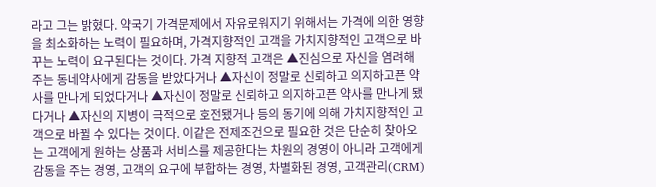라고 그는 밝혔다. 약국기 가격문제에서 자유로워지기 위해서는 가격에 의한 영향을 최소화하는 노력이 필요하며, 가격지향적인 고객을 가치지향적인 고객으로 바꾸는 노력이 요구된다는 것이다. 가격 지향적 고객은 ▲진심으로 자신을 염려해 주는 동네약사에게 감동을 받았다거나 ▲자신이 정말로 신뢰하고 의지하고픈 약사를 만나게 되었다거나 ▲자신이 정말로 신뢰하고 의지하고픈 약사를 만나게 됐다거나 ▲자신의 지병이 극적으로 호전됐거나 등의 동기에 의해 가치지향적인 고객으로 바뀔 수 있다는 것이다. 이같은 전제조건으로 필요한 것은 단순히 찾아오는 고객에게 원하는 상품과 서비스를 제공한다는 차원의 경영이 아니라 고객에게 감동을 주는 경영, 고객의 요구에 부합하는 경영, 차별화된 경영, 고객관리(CRM)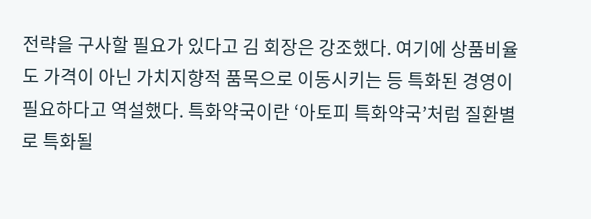전략을 구사할 필요가 있다고 김 회장은 강조했다. 여기에 상품비율도 가격이 아닌 가치지향적 품목으로 이동시키는 등 특화된 경영이 필요하다고 역설했다. 특화약국이란 ‘아토피 특화약국’처럼 질환별로 특화될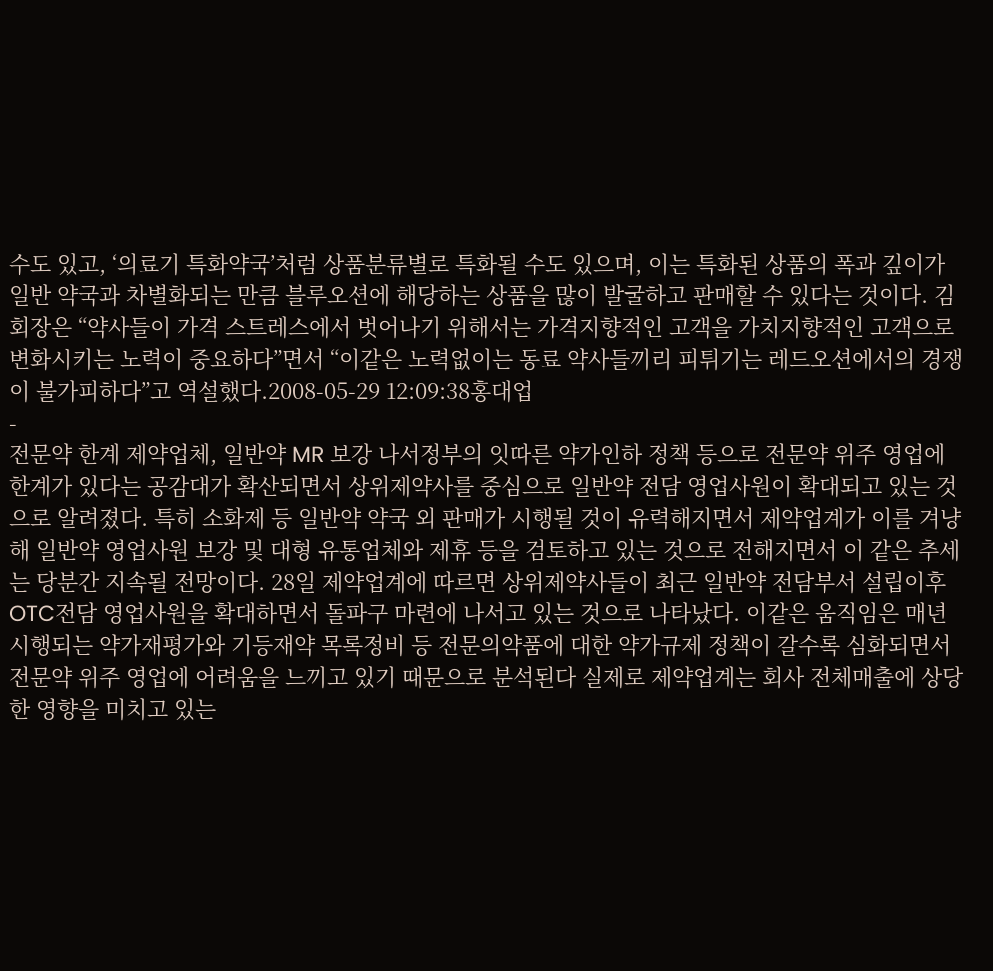수도 있고, ‘의료기 특화약국’처럼 상품분류별로 특화될 수도 있으며, 이는 특화된 상품의 폭과 깊이가 일반 약국과 차별화되는 만큼 블루오션에 해당하는 상품을 많이 발굴하고 판매할 수 있다는 것이다. 김 회장은 “약사들이 가격 스트레스에서 벗어나기 위해서는 가격지향적인 고객을 가치지향적인 고객으로 변화시키는 노력이 중요하다”면서 “이같은 노력없이는 동료 약사들끼리 피튀기는 레드오션에서의 경쟁이 불가피하다”고 역설했다.2008-05-29 12:09:38홍대업
-
전문약 한계 제약업체, 일반약 MR 보강 나서정부의 잇따른 약가인하 정책 등으로 전문약 위주 영업에 한계가 있다는 공감대가 확산되면서 상위제약사를 중심으로 일반약 전담 영업사원이 확대되고 있는 것으로 알려졌다. 특히 소화제 등 일반약 약국 외 판매가 시행될 것이 유력해지면서 제약업계가 이를 겨냥해 일반약 영업사원 보강 및 대형 유통업체와 제휴 등을 검토하고 있는 것으로 전해지면서 이 같은 추세는 당분간 지속될 전망이다. 28일 제약업계에 따르면 상위제약사들이 최근 일반약 전담부서 설립이후 OTC전담 영업사원을 확대하면서 돌파구 마련에 나서고 있는 것으로 나타났다. 이같은 움직임은 매년 시행되는 약가재평가와 기등재약 목록정비 등 전문의약품에 대한 약가규제 정책이 갈수록 심화되면서 전문약 위주 영업에 어려움을 느끼고 있기 때문으로 분석된다 실제로 제약업계는 회사 전체매출에 상당한 영향을 미치고 있는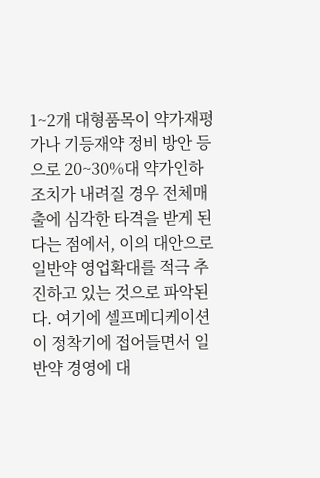1~2개 대형품목이 약가재평가나 기등재약 정비 방안 등으로 20~30%대 약가인하 조치가 내려질 경우 전체매출에 심각한 타격을 받게 된다는 점에서, 이의 대안으로 일반약 영업확대를 적극 추진하고 있는 것으로 파악된다. 여기에 셀프메디케이션이 정착기에 접어들면서 일반약 경영에 대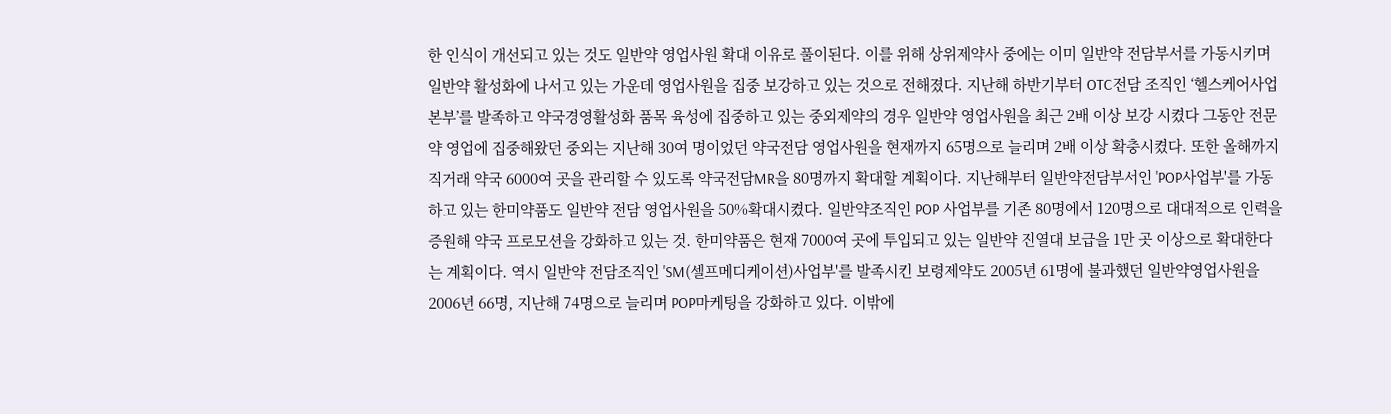한 인식이 개선되고 있는 것도 일반약 영업사원 확대 이유로 풀이된다. 이를 위해 상위제약사 중에는 이미 일반약 전담부서를 가동시키며 일반약 활성화에 나서고 있는 가운데 영업사원을 집중 보강하고 있는 것으로 전해졌다. 지난해 하반기부터 OTC전담 조직인 ‘헬스케어사업본부’를 발족하고 약국경영활성화 품목 육성에 집중하고 있는 중외제약의 경우 일반약 영업사원을 최근 2배 이상 보강 시켰다 그동안 전문약 영업에 집중해왔던 중외는 지난해 30여 명이었던 약국전담 영업사원을 현재까지 65명으로 늘리며 2배 이상 확충시켰다. 또한 올해까지 직거래 약국 6000여 곳을 관리할 수 있도록 약국전담MR을 80명까지 확대할 계획이다. 지난해부터 일반약전담부서인 'POP사업부'를 가동하고 있는 한미약품도 일반약 전담 영업사원을 50%확대시켰다. 일반약조직인 POP 사업부를 기존 80명에서 120명으로 대대적으로 인력을 증원해 약국 프로모션을 강화하고 있는 것. 한미약품은 현재 7000여 곳에 투입되고 있는 일반약 진열대 보급을 1만 곳 이상으로 확대한다는 계획이다. 역시 일반약 전담조직인 'SM(셀프메디케이션)사업부'를 발족시킨 보령제약도 2005년 61명에 불과했던 일반약영업사원을 2006년 66명, 지난해 74명으로 늘리며 POP마케팅을 강화하고 있다. 이밖에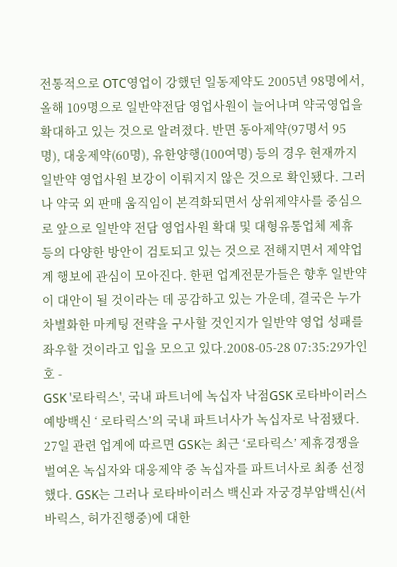전통적으로 OTC영업이 강했던 일동제약도 2005년 98명에서, 올해 109명으로 일반약전담 영업사원이 늘어나며 약국영업을 확대하고 있는 것으로 알려졌다. 반면 동아제약(97명서 95명), 대웅제약(60명), 유한양행(100여명) 등의 경우 현재까지 일반약 영업사원 보강이 이뤄지지 않은 것으로 확인됐다. 그러나 약국 외 판매 움직임이 본격화되면서 상위제약사를 중심으로 앞으로 일반약 전담 영업사원 확대 및 대형유통업체 제휴 등의 다양한 방안이 검토되고 있는 것으로 전해지면서 제약업계 행보에 관심이 모아진다. 한편 업계전문가들은 향후 일반약이 대안이 될 것이라는 데 공감하고 있는 가운데, 결국은 누가 차별화한 마케팅 전략을 구사할 것인지가 일반약 영업 성패를 좌우할 것이라고 입을 모으고 있다.2008-05-28 07:35:29가인호 -
GSK '로타릭스', 국내 파트너에 녹십자 낙점GSK 로타바이러스 예방백신 ‘ 로타릭스’의 국내 파트너사가 녹십자로 낙점됐다. 27일 관련 업계에 따르면 GSK는 최근 ‘로타릭스’ 제휴경쟁을 벌여온 녹십자와 대웅제약 중 녹십자를 파트너사로 최종 선정했다. GSK는 그러나 로타바이러스 백신과 자궁경부암백신(서바릭스, 허가진행중)에 대한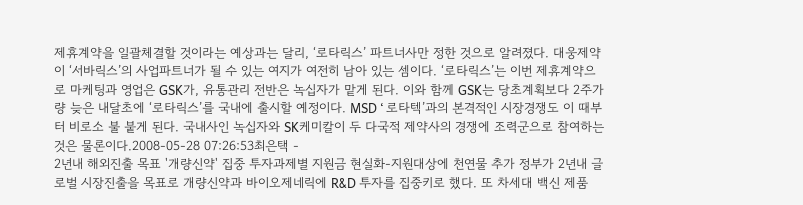제휴계약을 일괄체결할 것이라는 예상과는 달리, ‘로타릭스’ 파트너사만 정한 것으로 알려졌다. 대웅제약이 ‘서바릭스’의 사업파트너가 될 수 있는 여지가 여전히 남아 있는 셈이다. ‘로타릭스’는 이번 제휴계약으로 마케팅과 영업은 GSK가, 유통관리 전반은 녹십자가 맡게 된다. 이와 함께 GSK는 당초계획보다 2주가량 늦은 내달초에 ‘로타릭스’를 국내에 출시할 예정이다. MSD ‘ 로타텍’과의 본격적인 시장경쟁도 이 때부터 비로소 불 붙게 된다. 국내사인 녹십자와 SK케미칼이 두 다국적 제약사의 경쟁에 조력군으로 참여하는 것은 물론이다.2008-05-28 07:26:53최은택 -
2년내 해외진출 목표 '개량신약' 집중 투자과제별 지원금 현실화-지원대상에 천연물 추가 정부가 2년내 글로벌 시장진출을 목표로 개량신약과 바이오제네릭에 R&D 투자를 집중키로 했다. 또 차세대 백신 제품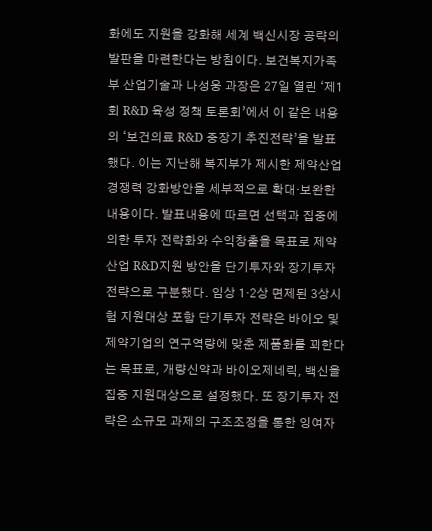화에도 지원을 강화해 세계 백신시장 공략의 발판을 마련한다는 방침이다. 보건복지가족부 산업기술과 나성웅 과장은 27일 열린 ‘제1회 R&D 육성 정책 토론회’에서 이 같은 내용의 ‘보건의료 R&D 중장기 추진전략’을 발표했다. 이는 지난해 복지부가 제시한 제약산업 경쟁력 강화방안을 세부적으로 확대·보완한 내용이다. 발표내용에 따르면 선택과 집중에 의한 투자 전략화와 수익창출을 목표로 제약산업 R&D지원 방안을 단기투자와 장기투자 전략으로 구분했다. 임상 1·2상 면제된 3상시험 지원대상 포함 단기투자 전략은 바이오 및 제약기업의 연구역량에 맞춘 제품화를 꾀한다는 목표로, 개량신약과 바이오제네릭, 백신을 집중 지원대상으로 설정했다. 또 장기투자 전략은 소규모 과제의 구조조정을 통한 잉여자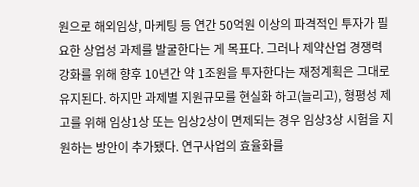원으로 해외임상, 마케팅 등 연간 50억원 이상의 파격적인 투자가 필요한 상업성 과제를 발굴한다는 게 목표다. 그러나 제약산업 경쟁력 강화를 위해 향후 10년간 약 1조원을 투자한다는 재정계획은 그대로 유지된다. 하지만 과제별 지원규모를 현실화 하고(늘리고), 형평성 제고를 위해 임상1상 또는 임상2상이 면제되는 경우 임상3상 시험을 지원하는 방안이 추가됐다. 연구사업의 효율화를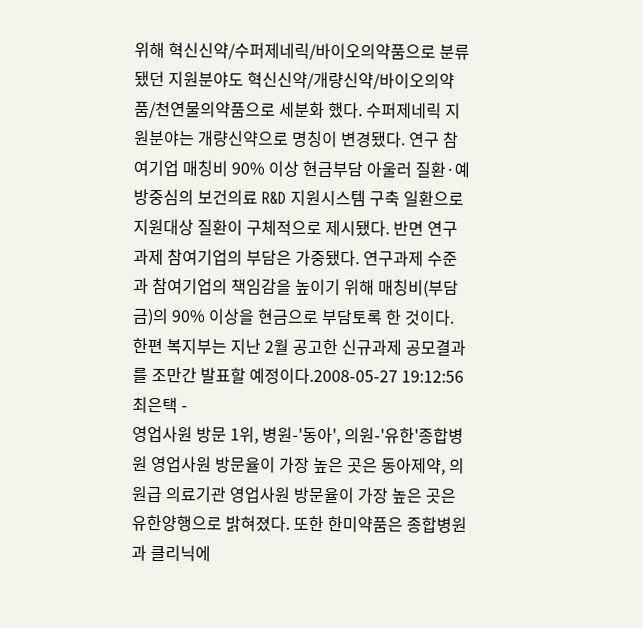위해 혁신신약/수퍼제네릭/바이오의약품으로 분류됐던 지원분야도 혁신신약/개량신약/바이오의약품/천연물의약품으로 세분화 했다. 수퍼제네릭 지원분야는 개량신약으로 명칭이 변경됐다. 연구 참여기업 매칭비 90% 이상 현금부담 아울러 질환·예방중심의 보건의료 R&D 지원시스템 구축 일환으로 지원대상 질환이 구체적으로 제시됐다. 반면 연구과제 참여기업의 부담은 가중됐다. 연구과제 수준과 참여기업의 책임감을 높이기 위해 매칭비(부담금)의 90% 이상을 현금으로 부담토록 한 것이다. 한편 복지부는 지난 2월 공고한 신규과제 공모결과를 조만간 발표할 예정이다.2008-05-27 19:12:56최은택 -
영업사원 방문 1위, 병원-'동아', 의원-'유한'종합병원 영업사원 방문율이 가장 높은 곳은 동아제약, 의원급 의료기관 영업사원 방문율이 가장 높은 곳은 유한양행으로 밝혀졌다. 또한 한미약품은 종합병원과 클리닉에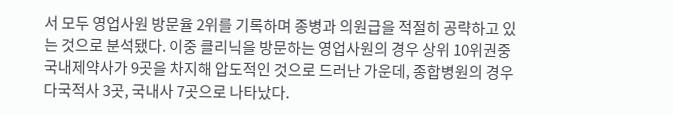서 모두 영업사원 방문율 2위를 기록하며 종병과 의원급을 적절히 공략하고 있는 것으로 분석됐다. 이중 클리닉을 방문하는 영업사원의 경우 상위 10위권중 국내제약사가 9곳을 차지해 압도적인 것으로 드러난 가운데, 종합병원의 경우 다국적사 3곳, 국내사 7곳으로 나타났다.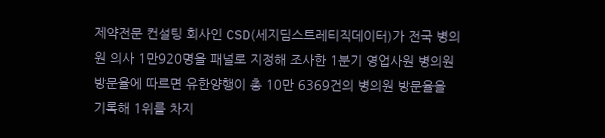제약전문 컨설팅 회사인 CSD(세지딤스트레티직데이터)가 전국 병의원 의사 1만920명을 패널로 지정해 조사한 1분기 영업사원 병의원 방문율에 따르면 유한양행이 총 10만 6369건의 병의원 방문율을 기록해 1위를 차지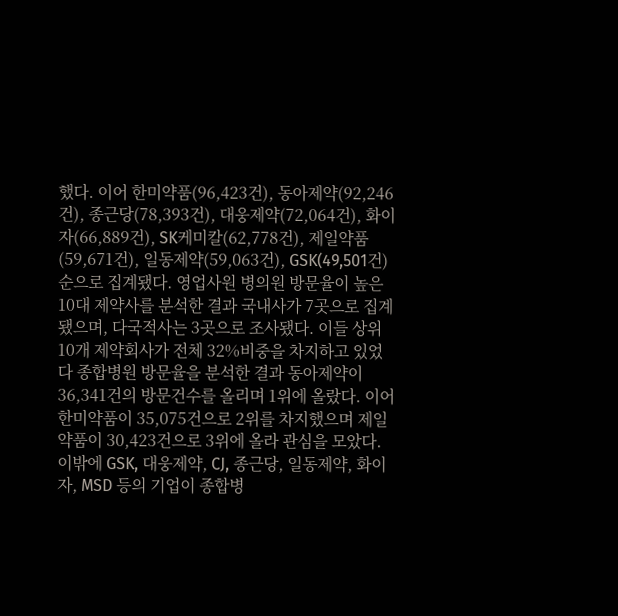했다. 이어 한미약품(96,423건), 동아제약(92,246건), 종근당(78,393건), 대웅제약(72,064건), 화이자(66,889건), SK케미칼(62,778건), 제일약품(59,671건), 일동제약(59,063건), GSK(49,501건)순으로 집계됐다. 영업사원 병의원 방문율이 높은 10대 제약사를 분석한 결과 국내사가 7곳으로 집계됐으며, 다국적사는 3곳으로 조사됐다. 이들 상위 10개 제약회사가 전체 32%비중을 차지하고 있었다 종합병원 방문율을 분석한 결과 동아제약이 36,341건의 방문건수를 올리며 1위에 올랐다. 이어 한미약품이 35,075건으로 2위를 차지했으며 제일약품이 30,423건으로 3위에 올라 관심을 모았다. 이밖에 GSK, 대웅제약, CJ, 종근당, 일동제약, 화이자, MSD 등의 기업이 종합병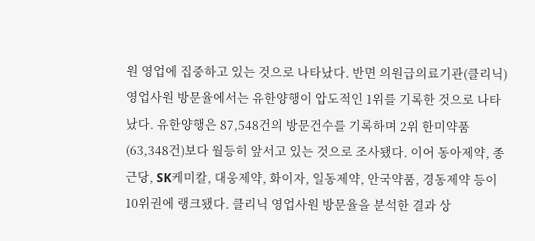원 영업에 집중하고 있는 것으로 나타났다. 반면 의원급의료기관(클리닉) 영업사원 방문율에서는 유한양행이 압도적인 1위를 기록한 것으로 나타났다. 유한양행은 87,548건의 방문건수를 기록하며 2위 한미약품(63,348건)보다 월등히 앞서고 있는 것으로 조사됐다. 이어 동아제약, 종근당, SK케미칼, 대웅제약, 화이자, 일동제약, 안국약품, 경동제약 등이 10위권에 랭크됐다. 클리닉 영업사원 방문율을 분석한 결과 상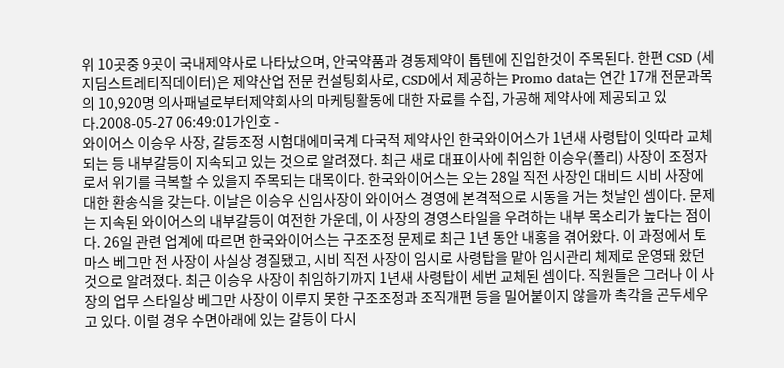위 10곳중 9곳이 국내제약사로 나타났으며, 안국약품과 경동제약이 톱텐에 진입한것이 주목된다. 한편 CSD (세지딤스트레티직데이터)은 제약산업 전문 컨설팅회사로, CSD에서 제공하는 Promo data는 연간 17개 전문과목의 10,920명 의사패널로부터제약회사의 마케팅활동에 대한 자료를 수집, 가공해 제약사에 제공되고 있다.2008-05-27 06:49:01가인호 -
와이어스 이승우 사장, 갈등조정 시험대에미국계 다국적 제약사인 한국와이어스가 1년새 사령탑이 잇따라 교체되는 등 내부갈등이 지속되고 있는 것으로 알려졌다. 최근 새로 대표이사에 취임한 이승우(폴리) 사장이 조정자로서 위기를 극복할 수 있을지 주목되는 대목이다. 한국와이어스는 오는 28일 직전 사장인 대비드 시비 사장에 대한 환송식을 갖는다. 이날은 이승우 신임사장이 와이어스 경영에 본격적으로 시동을 거는 첫날인 셈이다. 문제는 지속된 와이어스의 내부갈등이 여전한 가운데, 이 사장의 경영스타일을 우려하는 내부 목소리가 높다는 점이다. 26일 관련 업계에 따르면 한국와이어스는 구조조정 문제로 최근 1년 동안 내홍을 겪어왔다. 이 과정에서 토마스 베그만 전 사장이 사실상 경질됐고, 시비 직전 사장이 임시로 사령탑을 맡아 임시관리 체제로 운영돼 왔던 것으로 알려졌다. 최근 이승우 사장이 취임하기까지 1년새 사령탑이 세번 교체된 셈이다. 직원들은 그러나 이 사장의 업무 스타일상 베그만 사장이 이루지 못한 구조조정과 조직개편 등을 밀어붙이지 않을까 촉각을 곤두세우고 있다. 이럴 경우 수면아래에 있는 갈등이 다시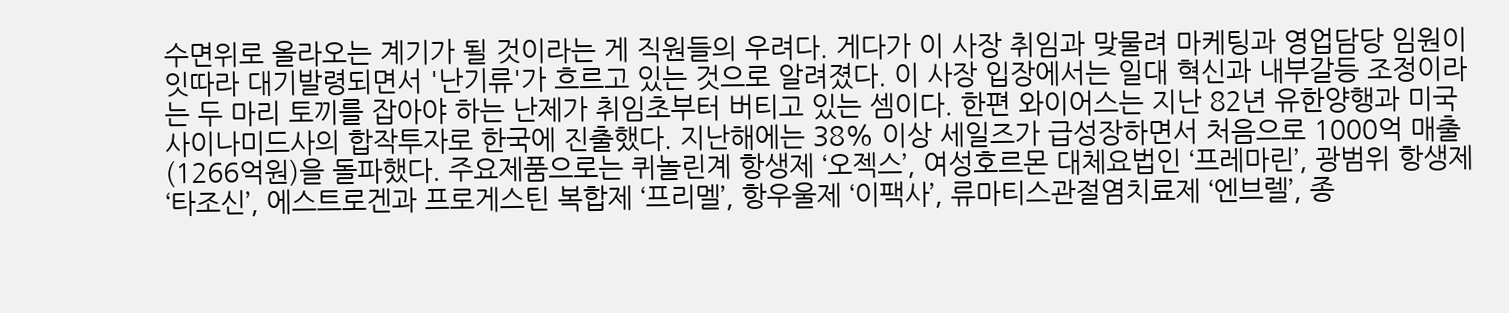수면위로 올라오는 계기가 될 것이라는 게 직원들의 우려다. 게다가 이 사장 취임과 맞물려 마케팅과 영업담당 임원이 잇따라 대기발령되면서 '난기류'가 흐르고 있는 것으로 알려졌다. 이 사장 입장에서는 일대 혁신과 내부갈등 조정이라는 두 마리 토끼를 잡아야 하는 난제가 취임초부터 버티고 있는 셈이다. 한편 와이어스는 지난 82년 유한양행과 미국 사이나미드사의 합작투자로 한국에 진출했다. 지난해에는 38% 이상 세일즈가 급성장하면서 처음으로 1000억 매출(1266억원)을 돌파했다. 주요제품으로는 퀴놀린계 항생제 ‘오젝스’, 여성호르몬 대체요법인 ‘프레마린’, 광범위 항생제 ‘타조신’, 에스트로겐과 프로게스틴 복합제 ‘프리멜’, 항우울제 ‘이팩사’, 류마티스관절염치료제 ‘엔브렐’, 종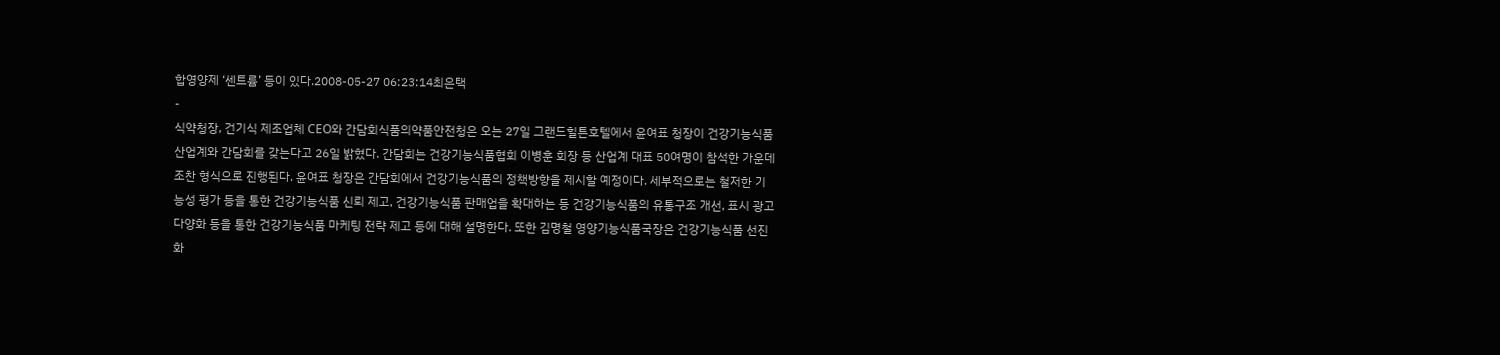합영양제 ‘센트륨’ 등이 있다.2008-05-27 06:23:14최은택
-
식약청장, 건기식 제조업체 CEO와 간담회식품의약품안전청은 오는 27일 그랜드힐튼호텔에서 윤여표 청장이 건강기능식품 산업계와 간담회를 갖는다고 26일 밝혔다. 간담회는 건강기능식품협회 이병훈 회장 등 산업계 대표 50여명이 참석한 가운데 조찬 형식으로 진행된다. 윤여표 청장은 간담회에서 건강기능식품의 정책방향을 제시할 예정이다. 세부적으로는 철저한 기능성 평가 등을 통한 건강기능식품 신뢰 제고, 건강기능식품 판매업을 확대하는 등 건강기능식품의 유통구조 개선, 표시 광고 다양화 등을 통한 건강기능식품 마케팅 전략 제고 등에 대해 설명한다. 또한 김명철 영양기능식품국장은 건강기능식품 선진화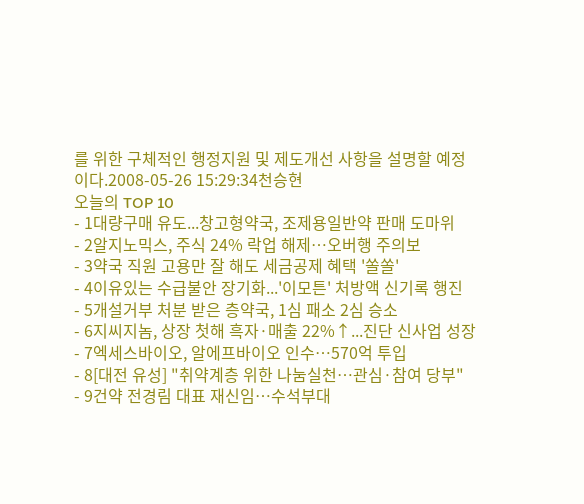를 위한 구체적인 행정지원 및 제도개선 사항을 설명할 예정이다.2008-05-26 15:29:34천승현
오늘의 TOP 10
- 1대량구매 유도...창고형약국, 조제용일반약 판매 도마위
- 2알지노믹스, 주식 24% 락업 해제…오버행 주의보
- 3약국 직원 고용만 잘 해도 세금공제 혜택 '쏠쏠'
- 4이유있는 수급불안 장기화...'이모튼' 처방액 신기록 행진
- 5개설거부 처분 받은 층약국, 1심 패소 2심 승소
- 6지씨지놈, 상장 첫해 흑자·매출 22%↑...진단 신사업 성장
- 7엑세스바이오, 알에프바이오 인수…570억 투입
- 8[대전 유성] "취약계층 위한 나눔실천…관심·참여 당부"
- 9건약 전경림 대표 재신임…수석부대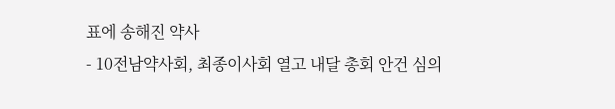표에 송해진 약사
- 10전남약사회, 최종이사회 열고 내달 총회 안건 심의